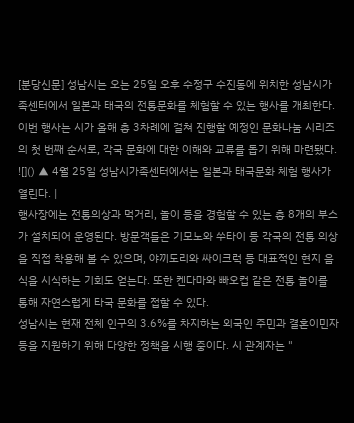[분당신문] 성남시는 오는 25일 오후 수정구 수진동에 위치한 성남시가족센터에서 일본과 태국의 전통문화를 체험할 수 있는 행사를 개최한다.
이번 행사는 시가 올해 총 3차례에 걸쳐 진행할 예정인 문화나눔 시리즈의 첫 번째 순서로, 각국 문화에 대한 이해와 교류를 돕기 위해 마련됐다.
![]() ▲ 4월 25일 성남시가족센터에서는 일본과 태국문화 체험 행사가 열린다. |
행사장에는 전통의상과 먹거리, 놀이 등을 경험할 수 있는 총 8개의 부스가 설치되어 운영된다. 방문객들은 기모노와 쑤타이 등 각국의 전통 의상을 직접 착용해 볼 수 있으며, 야끼도리와 싸이크럭 등 대표적인 현지 음식을 시식하는 기회도 얻는다. 또한 켄다마와 빠오컵 같은 전통 놀이를 통해 자연스럽게 타국 문화를 접할 수 있다.
성남시는 현재 전체 인구의 3.6%를 차지하는 외국인 주민과 결혼이민자 등을 지원하기 위해 다양한 정책을 시행 중이다. 시 관계자는 "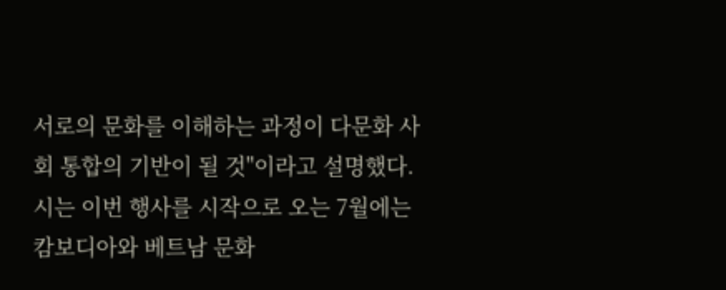서로의 문화를 이해하는 과정이 다문화 사회 통합의 기반이 될 것"이라고 설명했다. 시는 이번 행사를 시작으로 오는 7월에는 캄보디아와 베트남 문화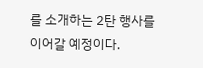를 소개하는 2탄 행사를 이어갈 예정이다.